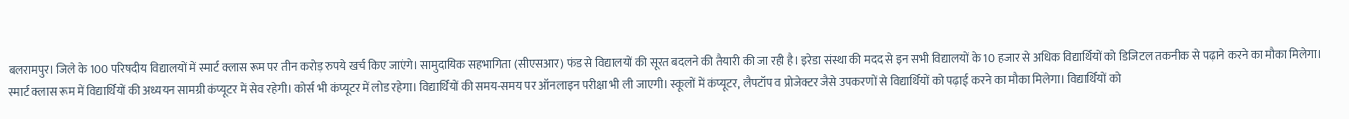बलरामपुर। जिले के 100 परिषदीय विद्यालयों में स्मार्ट क्लास रूम पर तीन करोड़ रुपये खर्च किए जाएंगे। सामुदायिक सहभागिता (सीएसआर) फंड से विद्यालयों की सूरत बदलने की तैयारी की जा रही है। इरेडा संस्था की मदद से इन सभी विद्यालयों के 10 हजार से अधिक विद्यार्थियों को डिजिटल तकनीक से पढ़ाने करने का मौका मिलेगा।
स्मार्ट क्लास रूम में विद्यार्थियों की अध्ययन सामग्री कंप्यूटर में सेव रहेगी। कोर्स भी कंप्यूटर में लोड रहेगा। विद्यार्थियों की समय-समय पर ऑनलाइन परीक्षा भी ली जाएगी। स्कूलों में कंप्यूटर, लैपटॉप व प्रोजेक्टर जैसे उपकरणों से विद्यार्थियों को पढ़ाई करने का मौका मिलेगा। विद्यार्थियों को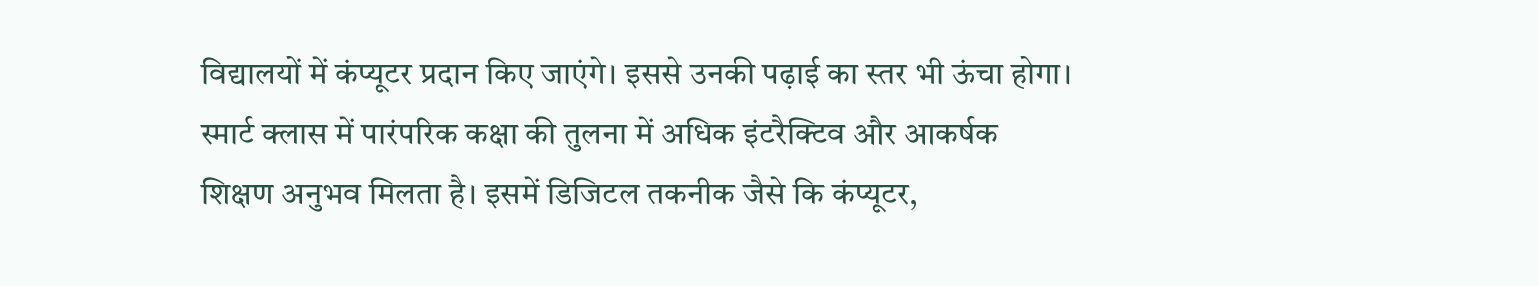विद्यालयों में कंप्यूटर प्रदान किए जाएंगे। इससे उनकी पढ़ाई का स्तर भी ऊंचा होगा।
स्मार्ट क्लास में पारंपरिक कक्षा की तुलना में अधिक इंटरैक्टिव और आकर्षक शिक्षण अनुभव मिलता है। इसमें डिजिटल तकनीक जैसे कि कंप्यूटर,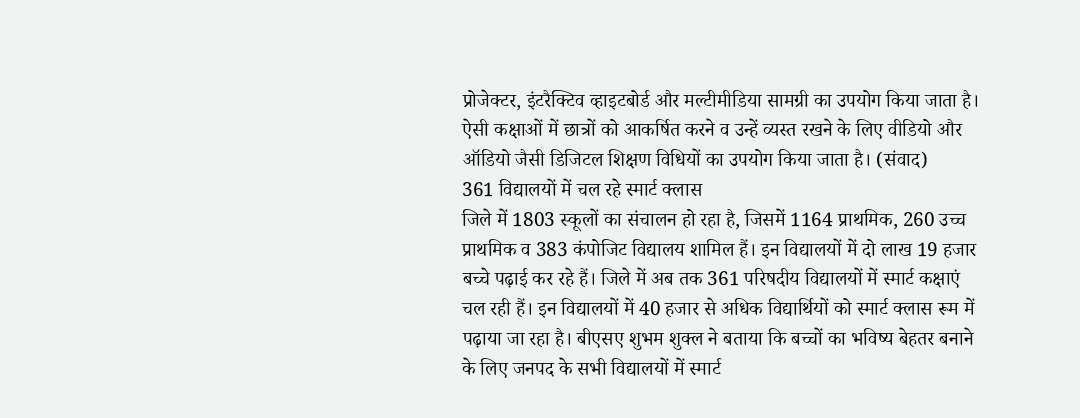प्रोजेक्टर, इंटरैक्टिव व्हाइटबोर्ड और मल्टीमीडिया सामग्री का उपयोग किया जाता है। ऐसी कक्षाओं में छात्रों को आकर्षित करने व उन्हें व्यस्त रखने के लिए वीडियो और ऑडियो जैसी डिजिटल शिक्षण विधियों का उपयोग किया जाता है। (संवाद)
361 विद्यालयों में चल रहे स्मार्ट क्लास
जिले में 1803 स्कूलों का संचालन हो रहा है, जिसमें 1164 प्राथमिक, 260 उच्च प्राथमिक व 383 कंपोजिट विद्यालय शामिल हैं। इन विद्यालयों में दो लाख 19 हजार बच्चे पढ़ाई कर रहे हैं। जिले में अब तक 361 परिषदीय विद्यालयों में स्मार्ट कक्षाएं चल रही हैं। इन विद्यालयों में 40 हजार से अधिक विद्यार्थियों को स्मार्ट क्लास रूम में पढ़ाया जा रहा है। बीएसए शुभम शुक्ल ने बताया कि बच्चों का भविष्य बेहतर बनाने के लिए जनपद के सभी विद्यालयों में स्मार्ट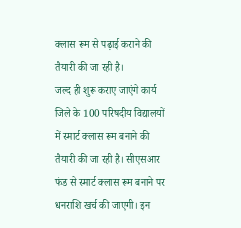क्लास रूम से पढ़ाई कराने की तैयारी की जा रही है।
जल्द ही शुरू कराए जाएंगे कार्य
जिले के 100 परिषदीय विद्यालयों में स्मार्ट क्लास रूम बनाने की तैयारी की जा रही है। सीएसआर फंड से स्मार्ट क्लास रूम बनाने पर धनराशि खर्च की जाएगी। इन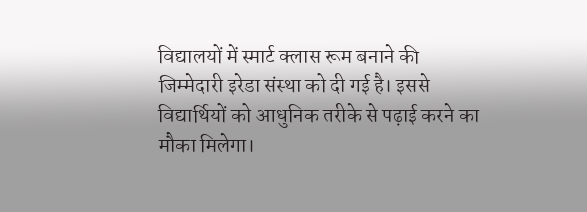विद्यालयों में स्मार्ट क्लास रूम बनाने की जिम्मेदारी इरेडा संस्था को दी गई है। इससे विद्यार्थियों को आधुनिक तरीके से पढ़ाई करने का मौका मिलेगा।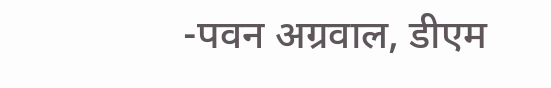-पवन अग्रवाल, डीएम